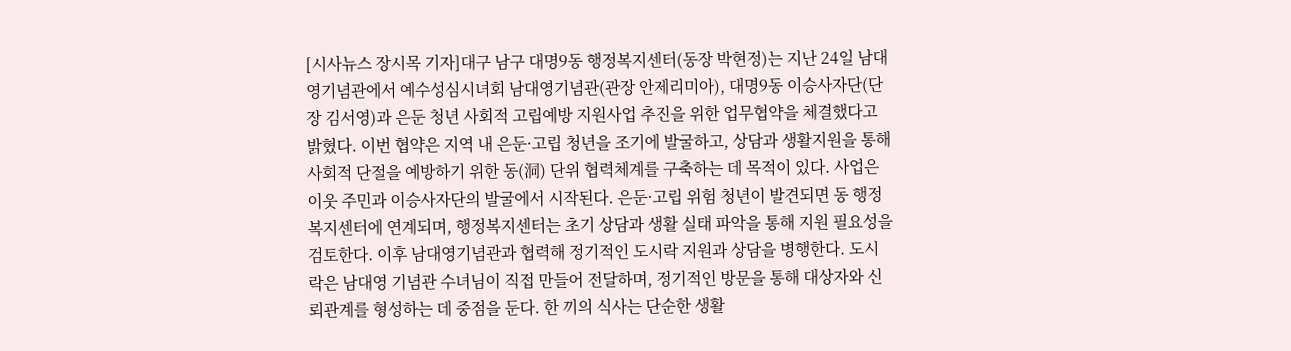[시사뉴스 장시목 기자]대구 남구 대명9동 행정복지센터(동장 박현정)는 지난 24일 남대영기념관에서 예수성심시녀회 남대영기념관(관장 안제리미아), 대명9동 이승사자단(단장 김서영)과 은둔 청년 사회적 고립예방 지원사업 추진을 위한 업무협약을 체결했다고 밝혔다. 이번 협약은 지역 내 은둔·고립 청년을 조기에 발굴하고, 상담과 생활지원을 통해 사회적 단절을 예방하기 위한 동(洞) 단위 협력체계를 구축하는 데 목적이 있다. 사업은 이웃 주민과 이승사자단의 발굴에서 시작된다. 은둔·고립 위험 청년이 발견되면 동 행정복지센터에 연계되며, 행정복지센터는 초기 상담과 생활 실태 파악을 통해 지원 필요성을 검토한다. 이후 남대영기념관과 협력해 정기적인 도시락 지원과 상담을 병행한다. 도시락은 남대영 기념관 수녀님이 직접 만들어 전달하며, 정기적인 방문을 통해 대상자와 신뢰관계를 형성하는 데 중점을 둔다. 한 끼의 식사는 단순한 생활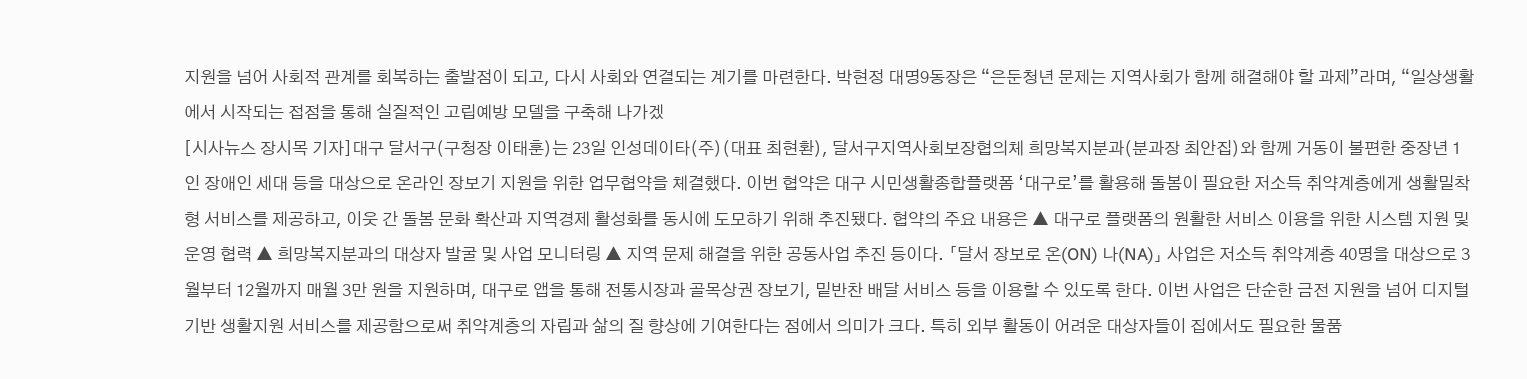지원을 넘어 사회적 관계를 회복하는 출발점이 되고, 다시 사회와 연결되는 계기를 마련한다. 박현정 대명9동장은 “은둔청년 문제는 지역사회가 함께 해결해야 할 과제”라며, “일상생활에서 시작되는 접점을 통해 실질적인 고립예방 모델을 구축해 나가겠
[시사뉴스 장시목 기자]대구 달서구(구청장 이태훈)는 23일 인성데이타(주)(대표 최현환), 달서구지역사회보장협의체 희망복지분과(분과장 최안집)와 함께 거동이 불편한 중장년 1인 장애인 세대 등을 대상으로 온라인 장보기 지원을 위한 업무협약을 체결했다. 이번 협약은 대구 시민생활종합플랫폼 ‘대구로’를 활용해 돌봄이 필요한 저소득 취약계층에게 생활밀착형 서비스를 제공하고, 이웃 간 돌봄 문화 확산과 지역경제 활성화를 동시에 도모하기 위해 추진됐다. 협약의 주요 내용은 ▲ 대구로 플랫폼의 원활한 서비스 이용을 위한 시스템 지원 및 운영 협력 ▲ 희망복지분과의 대상자 발굴 및 사업 모니터링 ▲ 지역 문제 해결을 위한 공동사업 추진 등이다. 「달서 장보로 온(ON) 나(NA)」 사업은 저소득 취약계층 40명을 대상으로 3월부터 12월까지 매월 3만 원을 지원하며, 대구로 앱을 통해 전통시장과 골목상권 장보기, 밑반찬 배달 서비스 등을 이용할 수 있도록 한다. 이번 사업은 단순한 금전 지원을 넘어 디지털 기반 생활지원 서비스를 제공함으로써 취약계층의 자립과 삶의 질 향상에 기여한다는 점에서 의미가 크다. 특히 외부 활동이 어려운 대상자들이 집에서도 필요한 물품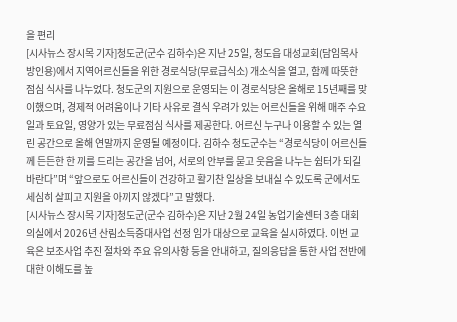을 편리
[시사뉴스 장시목 기자]청도군(군수 김하수)은 지난 25일, 청도읍 대성교회(담임목사 방인용)에서 지역어르신들을 위한 경로식당(무료급식소) 개소식을 열고, 함께 따뜻한 점심 식사를 나누었다. 청도군의 지원으로 운영되는 이 경로식당은 올해로 15년째를 맞이했으며, 경제적 어려움이나 기타 사유로 결식 우려가 있는 어르신들을 위해 매주 수요일과 토요일, 영양가 있는 무료점심 식사를 제공한다. 어르신 누구나 이용할 수 있는 열린 공간으로 올해 연말까지 운영될 예정이다. 김하수 청도군수는 “경로식당이 어르신들께 든든한 한 끼를 드리는 공간을 넘어, 서로의 안부를 묻고 웃음을 나누는 쉼터가 되길 바란다”며 “앞으로도 어르신들이 건강하고 활기찬 일상을 보내실 수 있도록 군에서도 세심히 살피고 지원을 아끼지 않겠다”고 말했다.
[시사뉴스 장시목 기자]청도군(군수 김하수)은 지난 2월 24일 농업기술센터 3층 대회의실에서 2026년 산림소득증대사업 선정 임가 대상으로 교육을 실시하였다. 이번 교육은 보조사업 추진 절차와 주요 유의사항 등을 안내하고, 질의응답을 통한 사업 전반에 대한 이해도를 높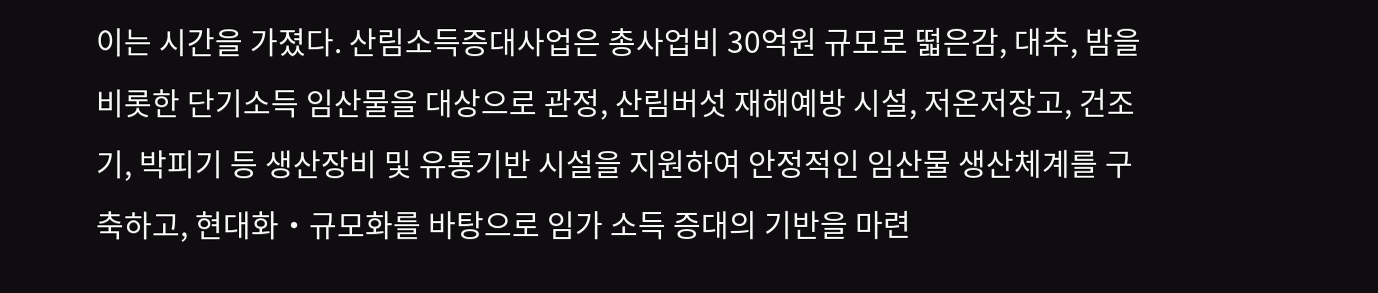이는 시간을 가졌다. 산림소득증대사업은 총사업비 30억원 규모로 떫은감, 대추, 밤을 비롯한 단기소득 임산물을 대상으로 관정, 산림버섯 재해예방 시설, 저온저장고, 건조기, 박피기 등 생산장비 및 유통기반 시설을 지원하여 안정적인 임산물 생산체계를 구축하고, 현대화‧규모화를 바탕으로 임가 소득 증대의 기반을 마련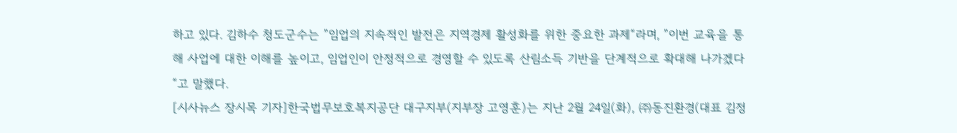하고 있다. 김하수 청도군수는 ”임업의 지속적인 발전은 지역경제 활성화를 위한 중요한 과제“라며, ”이번 교육을 통해 사업에 대한 이해를 높이고, 임업인이 안정적으로 경영할 수 있도록 산림소득 기반을 단계적으로 확대해 나가겠다“고 말했다.
[시사뉴스 장시목 기자]한국법무보호복지공단 대구지부(지부장 고영훈)는 지난 2월 24일(화), ㈜동진환경(대표 김정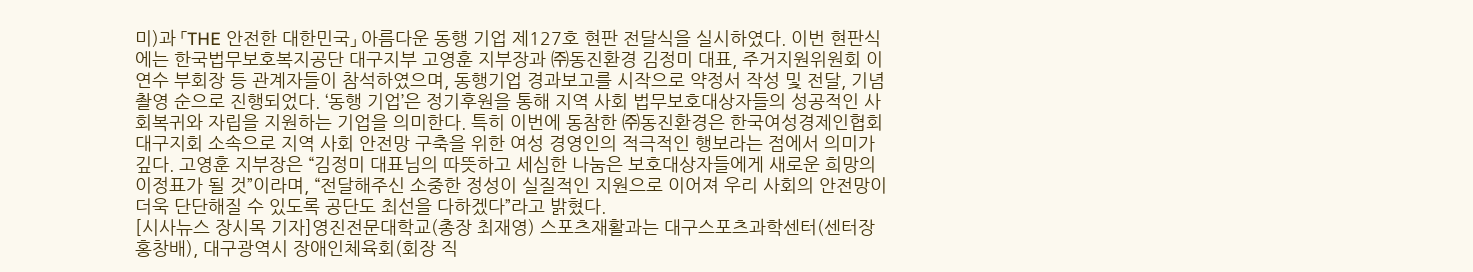미)과 「THE 안전한 대한민국」 아름다운 동행 기업 제127호 현판 전달식을 실시하였다. 이번 현판식에는 한국법무보호복지공단 대구지부 고영훈 지부장과 ㈜동진환경 김정미 대표, 주거지원위원회 이연수 부회장 등 관계자들이 참석하였으며, 동행기업 경과보고를 시작으로 약정서 작성 및 전달, 기념촬영 순으로 진행되었다. ‘동행 기업’은 정기후원을 통해 지역 사회 법무보호대상자들의 성공적인 사회복귀와 자립을 지원하는 기업을 의미한다. 특히 이번에 동참한 ㈜동진환경은 한국여성경제인협회 대구지회 소속으로 지역 사회 안전망 구축을 위한 여성 경영인의 적극적인 행보라는 점에서 의미가 깊다. 고영훈 지부장은 “김정미 대표님의 따뜻하고 세심한 나눔은 보호대상자들에게 새로운 희망의 이정표가 될 것”이라며, “전달해주신 소중한 정성이 실질적인 지원으로 이어져 우리 사회의 안전망이 더욱 단단해질 수 있도록 공단도 최선을 다하겠다”라고 밝혔다.
[시사뉴스 장시목 기자]영진전문대학교(총장 최재영) 스포츠재활과는 대구스포츠과학센터(센터장 홍창배), 대구광역시 장애인체육회(회장 직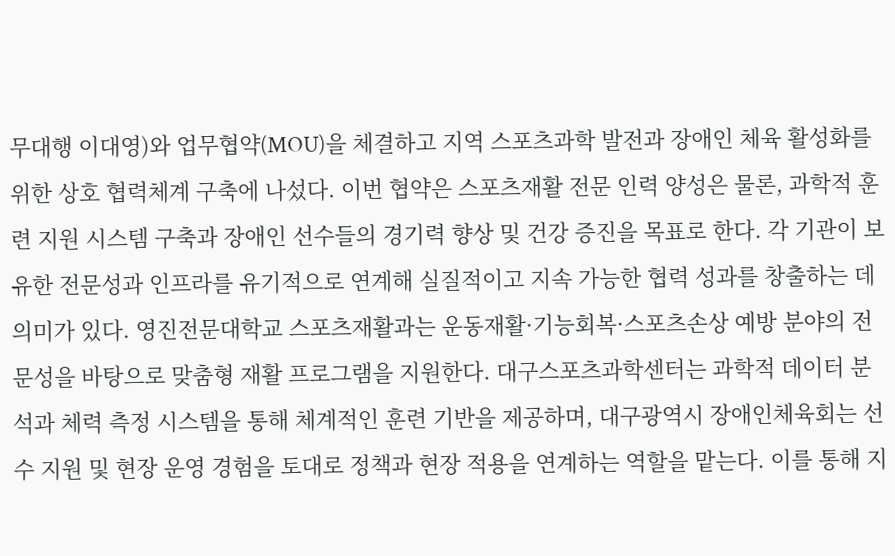무대행 이대영)와 업무협약(MOU)을 체결하고 지역 스포츠과학 발전과 장애인 체육 활성화를 위한 상호 협력체계 구축에 나섰다. 이번 협약은 스포츠재활 전문 인력 양성은 물론, 과학적 훈련 지원 시스템 구축과 장애인 선수들의 경기력 향상 및 건강 증진을 목표로 한다. 각 기관이 보유한 전문성과 인프라를 유기적으로 연계해 실질적이고 지속 가능한 협력 성과를 창출하는 데 의미가 있다. 영진전문대학교 스포츠재활과는 운동재활·기능회복·스포츠손상 예방 분야의 전문성을 바탕으로 맞춤형 재활 프로그램을 지원한다. 대구스포츠과학센터는 과학적 데이터 분석과 체력 측정 시스템을 통해 체계적인 훈련 기반을 제공하며, 대구광역시 장애인체육회는 선수 지원 및 현장 운영 경험을 토대로 정책과 현장 적용을 연계하는 역할을 맡는다. 이를 통해 지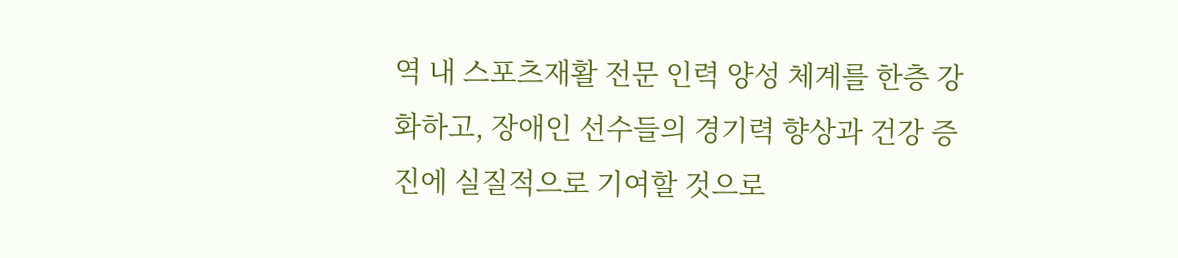역 내 스포츠재활 전문 인력 양성 체계를 한층 강화하고, 장애인 선수들의 경기력 향상과 건강 증진에 실질적으로 기여할 것으로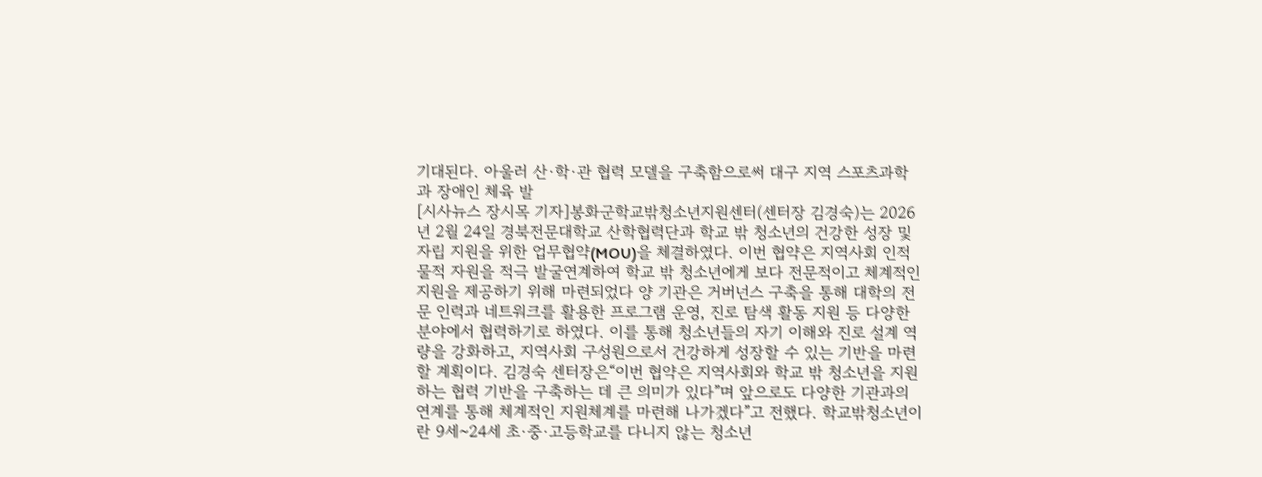기대된다. 아울러 산·학·관 협력 모델을 구축함으로써 대구 지역 스포츠과학과 장애인 체육 발
[시사뉴스 장시목 기자]봉화군학교밖청소년지원센터(센터장 김경숙)는 2026년 2월 24일 경북전문대학교 산학협력단과 학교 밖 청소년의 건강한 성장 및 자립 지원을 위한 업무협약(MOU)을 체결하였다. 이번 협약은 지역사회 인적물적 자원을 적극 발굴연계하여 학교 밖 청소년에게 보다 전문적이고 체계적인 지원을 제공하기 위해 마련되었다 양 기관은 거버넌스 구축을 통해 대학의 전문 인력과 네트워크를 활용한 프로그램 운영, 진로 탐색 활동 지원 등 다양한 분야에서 협력하기로 하였다. 이를 통해 청소년들의 자기 이해와 진로 설계 역량을 강화하고, 지역사회 구성원으로서 건강하게 성장할 수 있는 기반을 마련할 계획이다. 김경숙 센터장은“이번 협약은 지역사회와 학교 밖 청소년을 지원하는 협력 기반을 구축하는 데 큰 의미가 있다”며 앞으로도 다양한 기관과의 연계를 통해 체계적인 지원체계를 마련해 나가겠다”고 전했다. 학교밖청소년이란 9세~24세 초·중·고등학교를 다니지 않는 청소년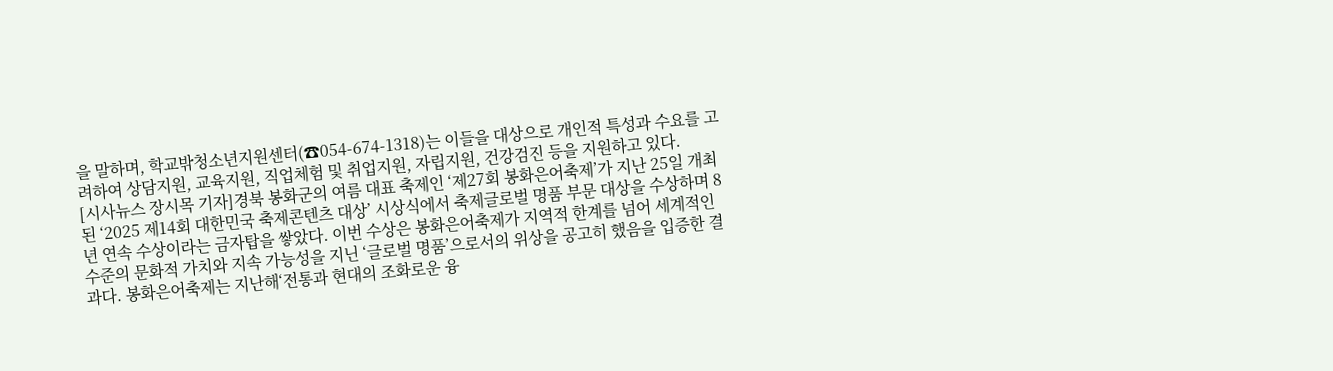을 말하며, 학교밖청소년지원센터(☎054-674-1318)는 이들을 대상으로 개인적 특성과 수요를 고려하여 상담지원, 교육지원, 직업체험 및 취업지원, 자립지원, 건강검진 등을 지원하고 있다.
[시사뉴스 장시목 기자]경북 봉화군의 여름 대표 축제인 ‘제27회 봉화은어축제’가 지난 25일 개최된 ‘2025 제14회 대한민국 축제콘텐츠 대상’ 시상식에서 축제글로벌 명품 부문 대상을 수상하며 8년 연속 수상이라는 금자탑을 쌓았다. 이번 수상은 봉화은어축제가 지역적 한계를 넘어 세계적인 수준의 문화적 가치와 지속 가능성을 지닌 ‘글로벌 명품’으로서의 위상을 공고히 했음을 입증한 결과다. 봉화은어축제는 지난해‘전통과 현대의 조화로운 융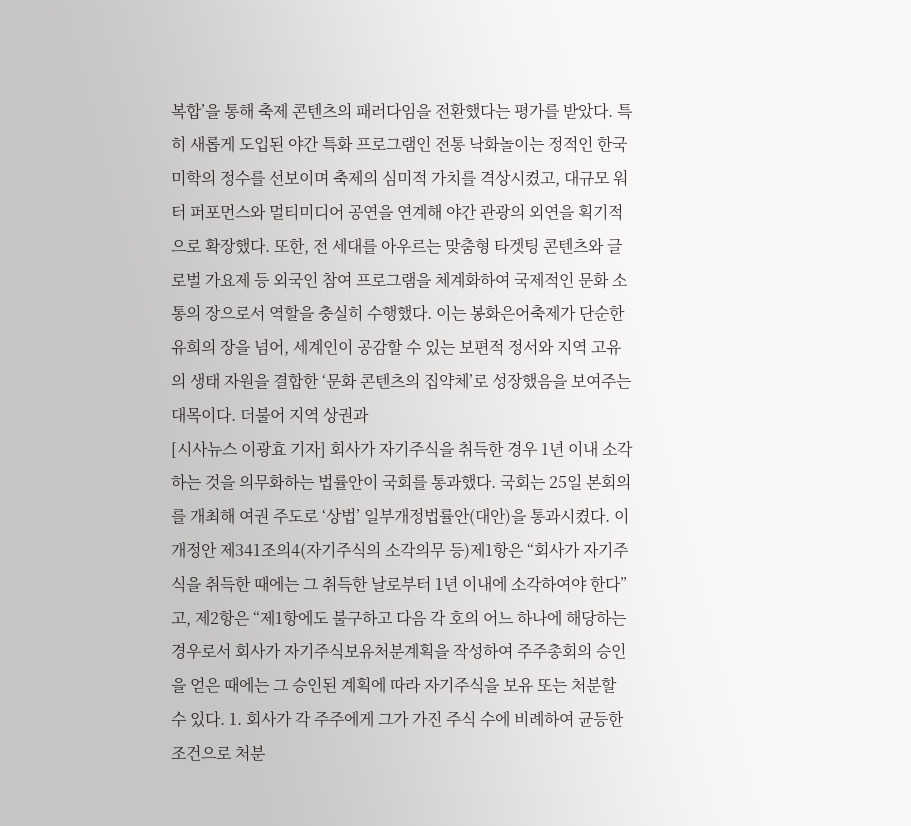복합’을 통해 축제 콘텐츠의 패러다임을 전환했다는 평가를 받았다. 특히 새롭게 도입된 야간 특화 프로그램인 전통 낙화놀이는 정적인 한국 미학의 정수를 선보이며 축제의 심미적 가치를 격상시켰고, 대규모 워터 퍼포먼스와 멀티미디어 공연을 연계해 야간 관광의 외연을 획기적으로 확장했다. 또한, 전 세대를 아우르는 맞춤형 타겟팅 콘텐츠와 글로벌 가요제 등 외국인 참여 프로그램을 체계화하여 국제적인 문화 소통의 장으로서 역할을 충실히 수행했다. 이는 봉화은어축제가 단순한 유희의 장을 넘어, 세계인이 공감할 수 있는 보편적 정서와 지역 고유의 생태 자원을 결합한 ‘문화 콘텐츠의 집약체’로 성장했음을 보여주는 대목이다. 더불어 지역 상권과
[시사뉴스 이광효 기자] 회사가 자기주식을 취득한 경우 1년 이내 소각하는 것을 의무화하는 법률안이 국회를 통과했다. 국회는 25일 본회의를 개최해 여권 주도로 ‘상법’ 일부개정법률안(대안)을 통과시켰다. 이 개정안 제341조의4(자기주식의 소각의무 등)제1항은 “회사가 자기주식을 취득한 때에는 그 취득한 날로부터 1년 이내에 소각하여야 한다”고, 제2항은 “제1항에도 불구하고 다음 각 호의 어느 하나에 해당하는 경우로서 회사가 자기주식보유처분계획을 작성하여 주주총회의 승인을 얻은 때에는 그 승인된 계획에 따라 자기주식을 보유 또는 처분할 수 있다. 1. 회사가 각 주주에게 그가 가진 주식 수에 비례하여 균등한 조건으로 처분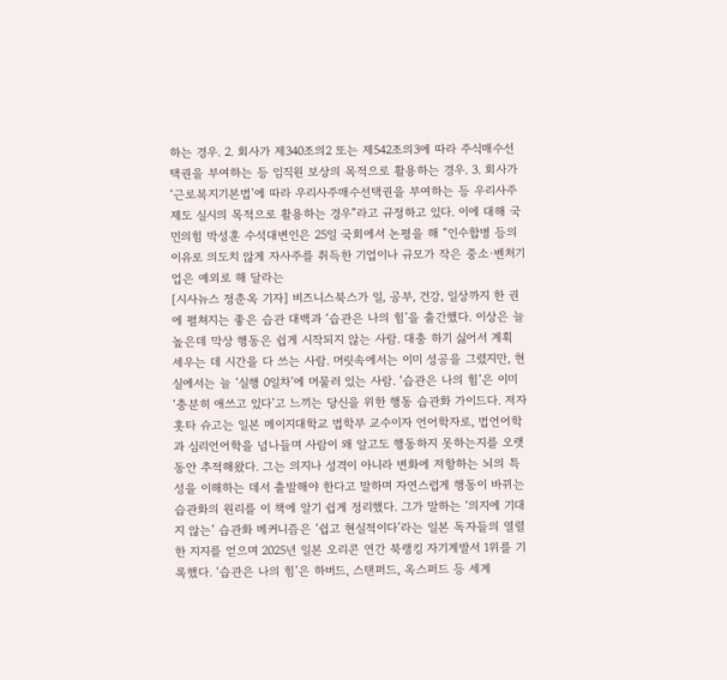하는 경우. 2. 회사가 제340조의2 또는 제542조의3에 따라 주식매수선택권을 부여하는 등 임직원 보상의 목적으로 활용하는 경우. 3. 회사가 ‘근로복지기본법’에 따라 우리사주매수선택권을 부여하는 등 우리사주제도 실시의 목적으로 활용하는 경우”라고 규정하고 있다. 이에 대해 국민의힘 박성훈 수석대변인은 25일 국회에서 논평을 해 “인수합병 등의 이유로 의도치 않게 자사주를 취득한 기업이나 규모가 작은 중소·벤처기업은 예외로 해 달라는
[시사뉴스 정춘옥 기자] 비즈니스북스가 일, 공부, 건강, 일상까지 한 권에 펼쳐지는 좋은 습관 대백과 ‘습관은 나의 힘’을 출간했다. 이상은 늘 높은데 막상 행동은 쉽게 시작되지 않는 사람. 대충 하기 싫어서 계획 세우는 데 시간을 다 쓰는 사람. 머릿속에서는 이미 성공을 그렸지만, 현실에서는 늘 ‘실행 0일차’에 머물러 있는 사람. ‘습관은 나의 힘’은 이미 ‘충분히 애쓰고 있다’고 느끼는 당신을 위한 행동 습관화 가이드다. 저자 홋타 슈고는 일본 메이지대학교 법학부 교수이자 언어학자로, 법언어학과 심리언어학을 넘나들며 사람이 왜 알고도 행동하지 못하는지를 오랫동안 추적해왔다. 그는 의지나 성격이 아니라 변화에 저항하는 뇌의 특성을 이해하는 데서 출발해야 한다고 말하며 자연스럽게 행동이 바뀌는 습관화의 원리를 이 책에 알기 쉽게 정리했다. 그가 말하는 ‘의지에 기대지 않는’ 습관화 메커니즘은 ‘쉽고 현실적이다’라는 일본 독자들의 열렬한 지지를 얻으며 2025년 일본 오리콘 연간 북랭킹 자기계발서 1위를 기록했다. ‘습관은 나의 힘’은 하버드, 스탠퍼드, 옥스퍼드 등 세계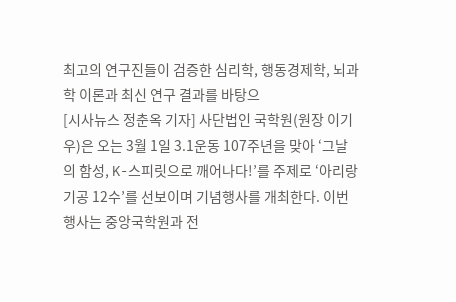최고의 연구진들이 검증한 심리학, 행동경제학, 뇌과학 이론과 최신 연구 결과를 바탕으
[시사뉴스 정춘옥 기자] 사단법인 국학원(원장 이기우)은 오는 3월 1일 3.1운동 107주년을 맞아 ‘그날의 함성, K-스피릿으로 깨어나다!’를 주제로 ‘아리랑 기공 12수’를 선보이며 기념행사를 개최한다. 이번 행사는 중앙국학원과 전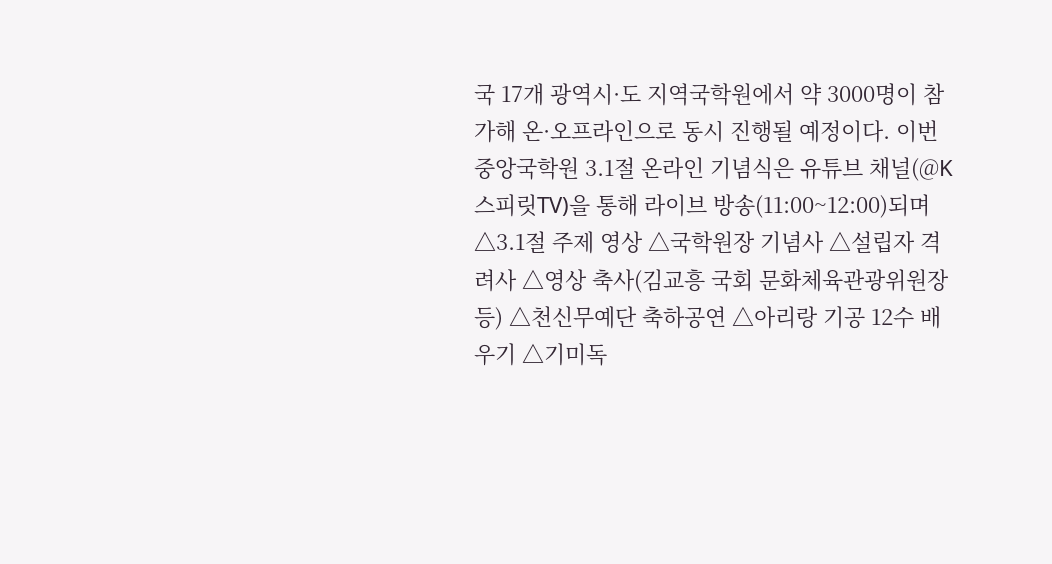국 17개 광역시·도 지역국학원에서 약 3000명이 참가해 온·오프라인으로 동시 진행될 예정이다. 이번 중앙국학원 3.1절 온라인 기념식은 유튜브 채널(@K스피릿TV)을 통해 라이브 방송(11:00~12:00)되며 △3.1절 주제 영상 △국학원장 기념사 △설립자 격려사 △영상 축사(김교흥 국회 문화체육관광위원장 등) △천신무예단 축하공연 △아리랑 기공 12수 배우기 △기미독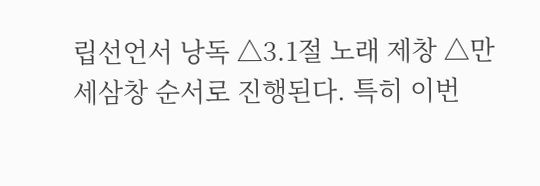립선언서 낭독 △3.1절 노래 제창 △만세삼창 순서로 진행된다. 특히 이번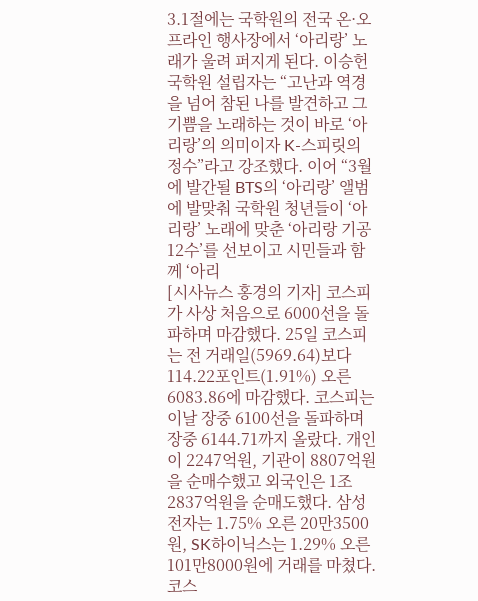3.1절에는 국학원의 전국 온·오프라인 행사장에서 ‘아리랑’ 노래가 울려 퍼지게 된다. 이승헌 국학원 설립자는 “고난과 역경을 넘어 참된 나를 발견하고 그 기쁨을 노래하는 것이 바로 ‘아리랑’의 의미이자 K-스피릿의 정수”라고 강조했다. 이어 “3월에 발간될 BTS의 ‘아리랑’ 앨범에 발맞춰 국학원 청년들이 ‘아리랑’ 노래에 맞춘 ‘아리랑 기공 12수’를 선보이고 시민들과 함께 ‘아리
[시사뉴스 홍경의 기자] 코스피가 사상 처음으로 6000선을 돌파하며 마감했다. 25일 코스피는 전 거래일(5969.64)보다 114.22포인트(1.91%) 오른 6083.86에 마감했다. 코스피는 이날 장중 6100선을 돌파하며 장중 6144.71까지 올랐다. 개인이 2247억원, 기관이 8807억원을 순매수했고 외국인은 1조2837억원을 순매도했다. 삼성전자는 1.75% 오른 20만3500원, SK하이닉스는 1.29% 오른 101만8000원에 거래를 마쳤다. 코스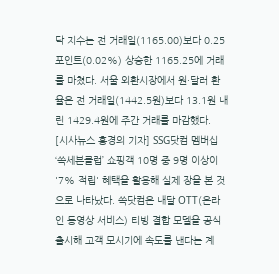닥 지수는 전 거래일(1165.00)보다 0.25포인트(0.02%) 상승한 1165.25에 거래를 마쳤다. 서울 외환시장에서 원·달러 환율은 전 거래일(1442.5원)보다 13.1원 내린 1429.4원에 주간 거래를 마감했다.
[시사뉴스 홍경의 기자] SSG닷컴 멤버십 ‘쓱세븐클럽’ 쇼핑객 10명 중 9명 이상이 '7% 적립' 혜택을 활용해 실제 장을 본 것으로 나타났다. 쓱닷컴은 내달 OTT(온라인 동영상 서비스) 티빙 결합 모델을 공식 출시해 고객 모시기에 속도를 낸다는 계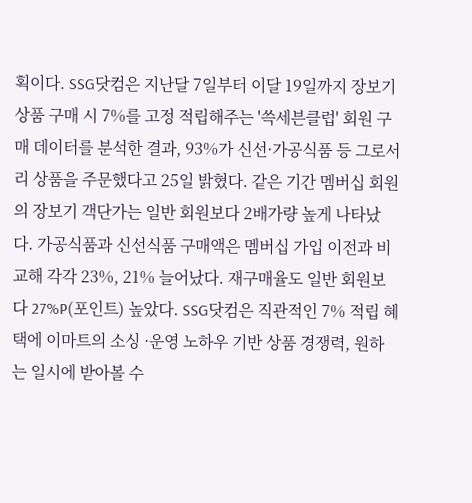획이다. SSG닷컴은 지난달 7일부터 이달 19일까지 장보기 상품 구매 시 7%를 고정 적립해주는 '쓱세븐클럽' 회원 구매 데이터를 분석한 결과, 93%가 신선·가공식품 등 그로서리 상품을 주문했다고 25일 밝혔다. 같은 기간 멤버십 회원의 장보기 객단가는 일반 회원보다 2배가량 높게 나타났다. 가공식품과 신선식품 구매액은 멤버십 가입 이전과 비교해 각각 23%, 21% 늘어났다. 재구매율도 일반 회원보다 27%P(포인트) 높았다. SSG닷컴은 직관적인 7% 적립 혜택에 이마트의 소싱 ·운영 노하우 기반 상품 경쟁력, 원하는 일시에 받아볼 수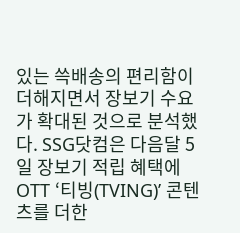있는 쓱배송의 편리함이 더해지면서 장보기 수요가 확대된 것으로 분석했다. SSG닷컴은 다음달 5일 장보기 적립 혜택에 OTT ‘티빙(TVING)’ 콘텐츠를 더한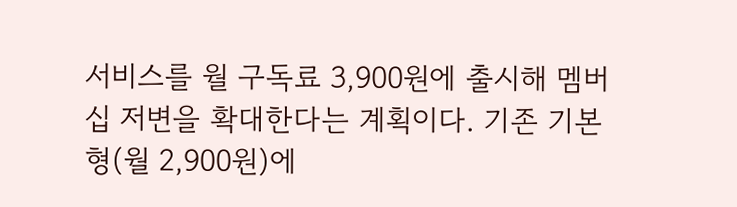서비스를 월 구독료 3,900원에 출시해 멤버십 저변을 확대한다는 계획이다. 기존 기본형(월 2,900원)에